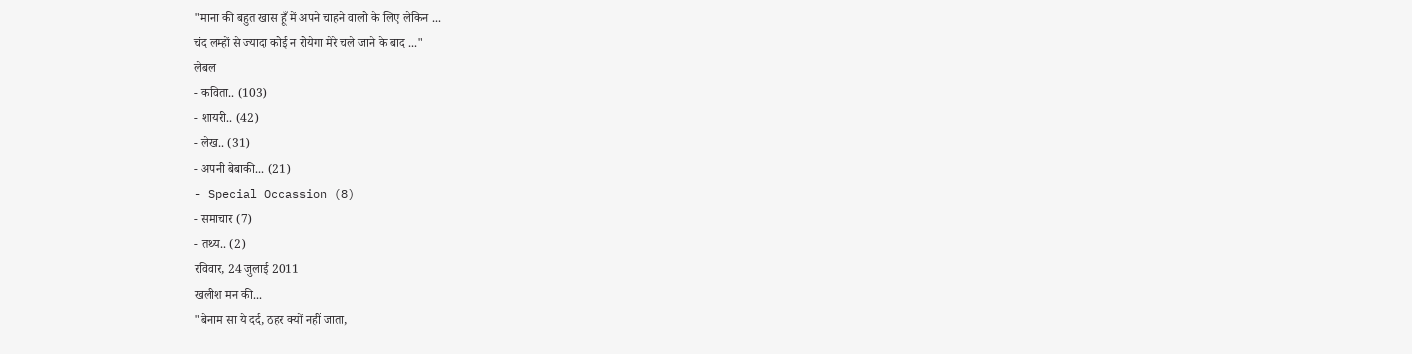"माना की बहुत खास हूँ में अपने चाहने वालो के लिए लेकिन ...
चंद लम्हों से ज्यादा कोई न रोयेगा मेरे चले जाने के बाद ..."
लेबल
- कविता.. (103)
- शायरी.. (42)
- लेख.. (31)
- अपनी बेबाकी... (21)
- Special Occassion (8)
- समाचार (7)
- तथ्य.. (2)
रविवार, 24 जुलाई 2011
खलीश मन की...
"बेनाम सा ये दर्द, ठहर क्यों नहीं जाता,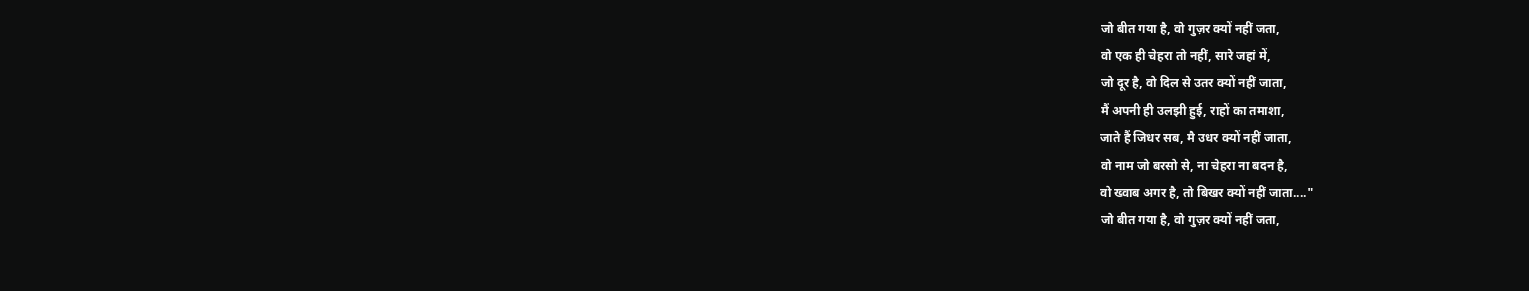जो बीत गया है, वो गुज़र क्यों नहीं जता,
वो एक ही चेहरा तो नहीं, सारे जहां में,
जो दूर है, वो दिल से उतर क्यों नहीं जाता,
मैं अपनी ही उलझी हुई, राहों का तमाशा,
जाते हैं जिधर सब, मै उधर क्यों नहीं जाता,
वो नाम जो बरसो से, ना चेहरा ना बदन है,
वो ख्वाब अगर है, तो बिखर क्यों नहीं जाता...."
जो बीत गया है, वो गुज़र क्यों नहीं जता,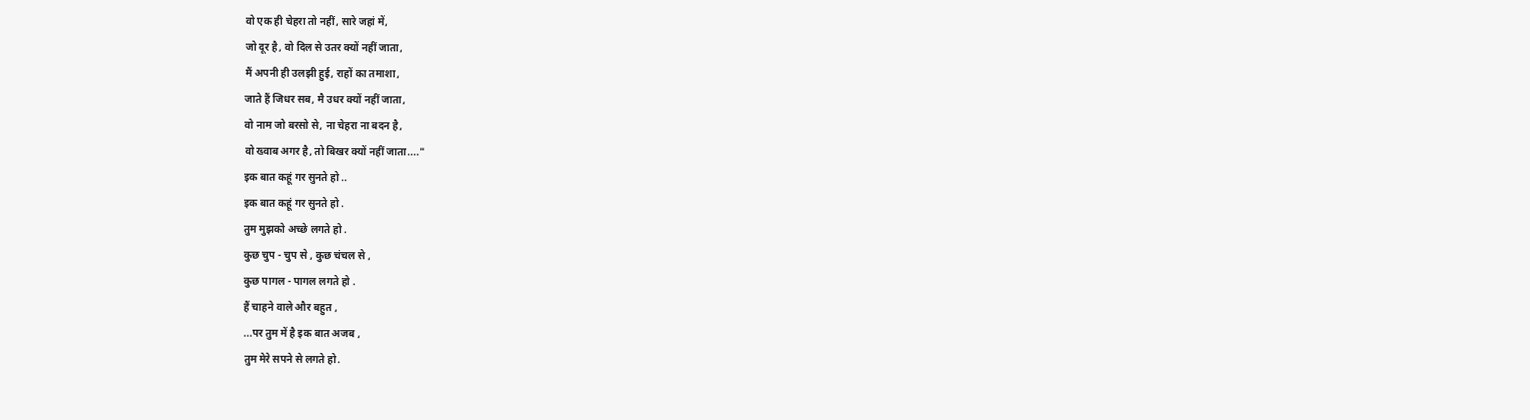वो एक ही चेहरा तो नहीं, सारे जहां में,
जो दूर है, वो दिल से उतर क्यों नहीं जाता,
मैं अपनी ही उलझी हुई, राहों का तमाशा,
जाते हैं जिधर सब, मै उधर क्यों नहीं जाता,
वो नाम जो बरसो से, ना चेहरा ना बदन है,
वो ख्वाब अगर है, तो बिखर क्यों नहीं जाता...."
इक बात कहूं गर सुनते हो ..
इक बात कहूं गर सुनते हो .
तुम मुझको अच्छे लगते हो .
कुछ चुप - चुप से , कुछ चंचल से ,
कुछ पागल - पागल लगते हो .
हैं चाहने वाले और बहुत ,
...पर तुम में है इक बात अजब ,
तुम मेरे सपने से लगते हो.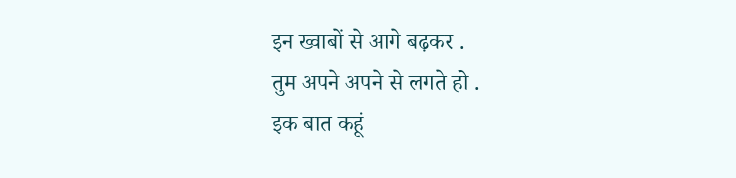इन ख्वाबों से आगे बढ़कर .
तुम अपने अपने से लगते हो .
इक बात कहूं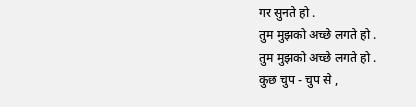गर सुनते हो .
तुम मुझको अच्छे लगते हो .
तुम मुझको अच्छे लगते हो .
कुछ चुप - चुप से ,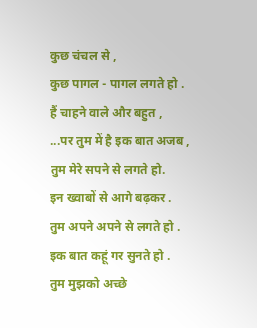कुछ चंचल से ,
कुछ पागल - पागल लगते हो .
हैं चाहने वाले और बहुत ,
...पर तुम में है इक बात अजब ,
तुम मेरे सपने से लगते हो.
इन ख्वाबों से आगे बढ़कर .
तुम अपने अपने से लगते हो .
इक बात कहूं गर सुनते हो .
तुम मुझको अच्छे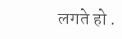लगते हो .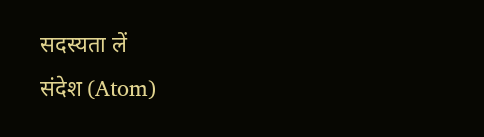सदस्यता लें
संदेश (Atom)